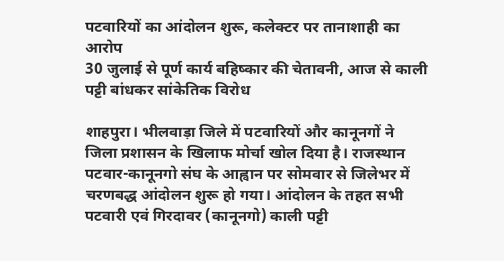पटवारियों का आंदोलन शुरू, कलेक्टर पर तानाशाही का आरोप
30 जुलाई से पूर्ण कार्य बहिष्कार की चेतावनी, आज से काली पट्टी बांधकर सांकेतिक विरोध

शाहपुरा। भीलवाड़ा जिले में पटवारियों और कानूनगों ने जिला प्रशासन के खिलाफ मोर्चा खोल दिया है। राजस्थान पटवार-कानूनगो संघ के आह्वान पर सोमवार से जिलेभर में चरणबद्ध आंदोलन शुरू हो गया। आंदोलन के तहत सभी पटवारी एवं गिरदावर (कानूनगो) काली पट्टी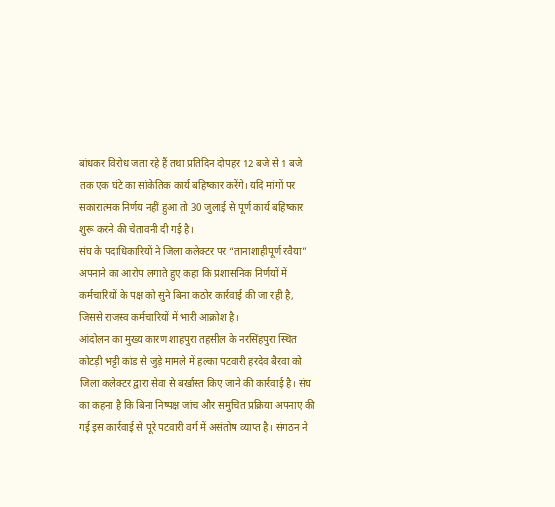बांधकर विरोध जता रहे हैं तथा प्रतिदिन दोपहर 12 बजे से 1 बजे तक एक घंटे का सांकेतिक कार्य बहिष्कार करेंगे। यदि मांगों पर सकारात्मक निर्णय नहीं हुआ तो 30 जुलाई से पूर्ण कार्य बहिष्कार शुरू करने की चेतावनी दी गई है।
संघ के पदाधिकारियों ने जिला कलेक्टर पर “तानाशाहीपूर्ण रवैया” अपनाने का आरोप लगाते हुए कहा कि प्रशासनिक निर्णयों में कर्मचारियों के पक्ष को सुने बिना कठोर कार्रवाई की जा रही है, जिससे राजस्व कर्मचारियों में भारी आक्रोश है।
आंदोलन का मुख्य कारण शाहपुरा तहसील के नरसिंहपुरा स्थित कोटड़ी भट्टी कांड से जुड़े मामले में हल्का पटवारी हरदेव बैरवा को जिला कलेक्टर द्वारा सेवा से बर्खास्त किए जाने की कार्रवाई है। संघ का कहना है कि बिना निष्पक्ष जांच और समुचित प्रक्रिया अपनाए की गई इस कार्रवाई से पूरे पटवारी वर्ग में असंतोष व्याप्त है। संगठन ने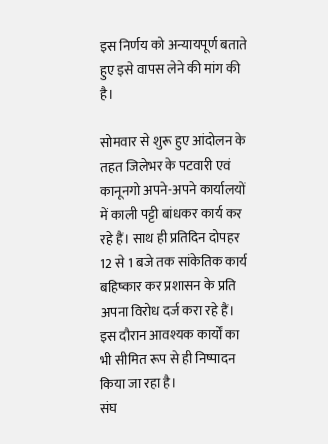इस निर्णय को अन्यायपूर्ण बताते हुए इसे वापस लेने की मांग की है।

सोमवार से शुरू हुए आंदोलन के तहत जिलेभर के पटवारी एवं कानूनगो अपने-अपने कार्यालयों में काली पट्टी बांधकर कार्य कर रहे हैं। साथ ही प्रतिदिन दोपहर 12 से 1 बजे तक सांकेतिक कार्य बहिष्कार कर प्रशासन के प्रति अपना विरोध दर्ज करा रहे हैं। इस दौरान आवश्यक कार्यों का भी सीमित रूप से ही निष्पादन किया जा रहा है।
संघ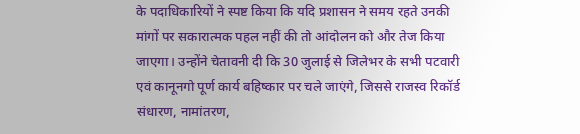के पदाधिकारियों ने स्पष्ट किया कि यदि प्रशासन ने समय रहते उनकी मांगों पर सकारात्मक पहल नहीं की तो आंदोलन को और तेज किया जाएगा। उन्होंने चेतावनी दी कि 30 जुलाई से जिलेभर के सभी पटवारी एवं कानूनगो पूर्ण कार्य बहिष्कार पर चले जाएंगे, जिससे राजस्व रिकॉर्ड संधारण, नामांतरण,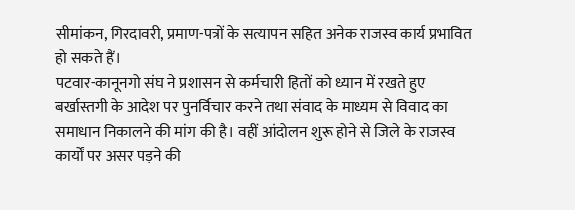सीमांकन, गिरदावरी, प्रमाण-पत्रों के सत्यापन सहित अनेक राजस्व कार्य प्रभावित हो सकते हैं।
पटवार-कानूनगो संघ ने प्रशासन से कर्मचारी हितों को ध्यान में रखते हुए बर्खास्तगी के आदेश पर पुनर्विचार करने तथा संवाद के माध्यम से विवाद का समाधान निकालने की मांग की है। वहीं आंदोलन शुरू होने से जिले के राजस्व कार्यों पर असर पड़ने की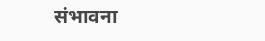संभावना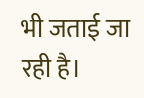भी जताई जा रही है।